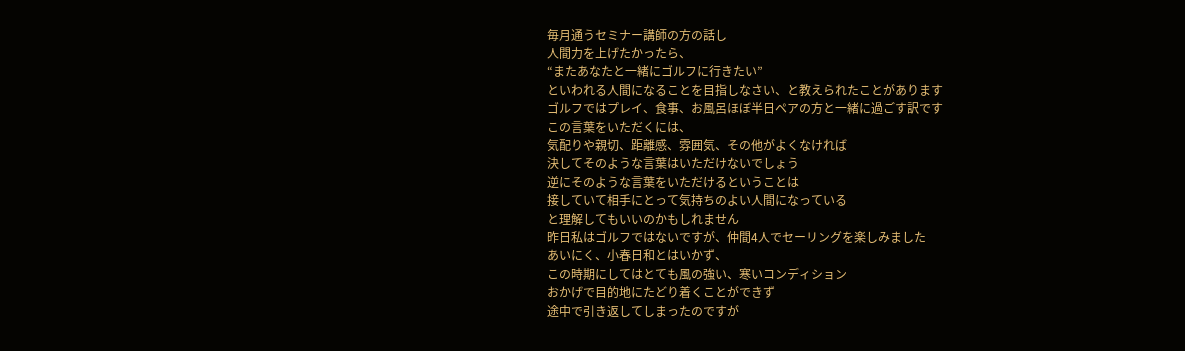毎月通うセミナー講師の方の話し
人間力を上げたかったら、
“またあなたと一緒にゴルフに行きたい”
といわれる人間になることを目指しなさい、と教えられたことがあります
ゴルフではプレイ、食事、お風呂ほぼ半日ペアの方と一緒に過ごす訳です
この言葉をいただくには、
気配りや親切、距離感、雰囲気、その他がよくなければ
決してそのような言葉はいただけないでしょう
逆にそのような言葉をいただけるということは
接していて相手にとって気持ちのよい人間になっている
と理解してもいいのかもしれません
昨日私はゴルフではないですが、仲間4人でセーリングを楽しみました
あいにく、小春日和とはいかず、
この時期にしてはとても風の強い、寒いコンディション
おかげで目的地にたどり着くことができず
途中で引き返してしまったのですが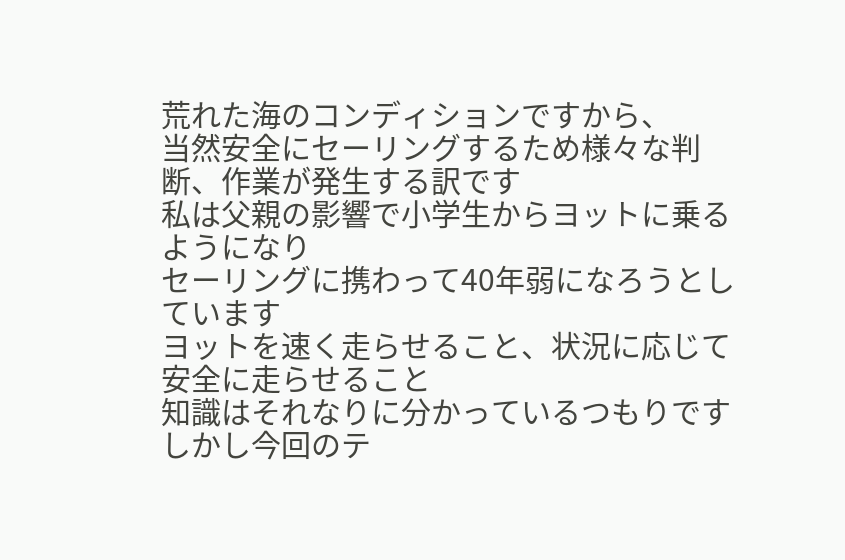荒れた海のコンディションですから、
当然安全にセーリングするため様々な判断、作業が発生する訳です
私は父親の影響で小学生からヨットに乗るようになり
セーリングに携わって40年弱になろうとしています
ヨットを速く走らせること、状況に応じて安全に走らせること
知識はそれなりに分かっているつもりです
しかし今回のテ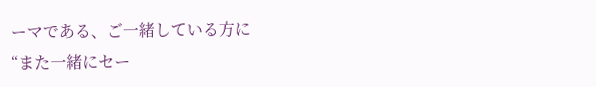ーマである、ご一緒している方に
“また一緒にセー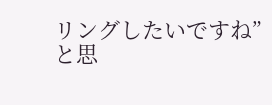リングしたいですね”
と思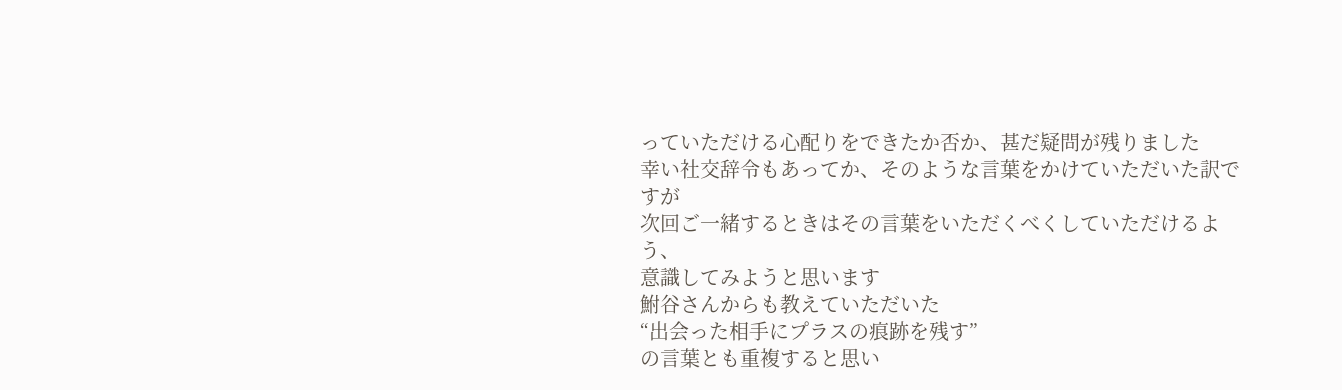っていただける心配りをできたか否か、甚だ疑問が残りました
幸い社交辞令もあってか、そのような言葉をかけていただいた訳ですが
次回ご一緒するときはその言葉をいただくべくしていただけるよう、
意識してみようと思います
鮒谷さんからも教えていただいた
“出会った相手にプラスの痕跡を残す”
の言葉とも重複すると思い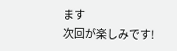ます
次回が楽しみです!